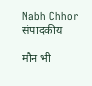Nabh Chhor
संपादकीय

मौन भी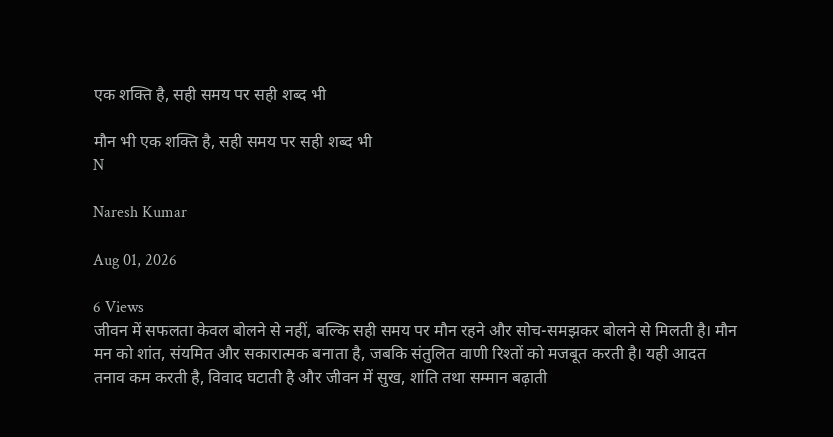एक शक्ति है, सही समय पर सही शब्द भी

मौन भी एक शक्ति है, सही समय पर सही शब्द भी
N

Naresh Kumar

Aug 01, 2026

6 Views
जीवन में सफलता केवल बोलने से नहीं, बल्कि सही समय पर मौन रहने और सोच-समझकर बोलने से मिलती है। मौन मन को शांत, संयमित और सकारात्मक बनाता है, जबकि संतुलित वाणी रिश्तों को मजबूत करती है। यही आदत तनाव कम करती है, विवाद घटाती है और जीवन में सुख, शांति तथा सम्मान बढ़ाती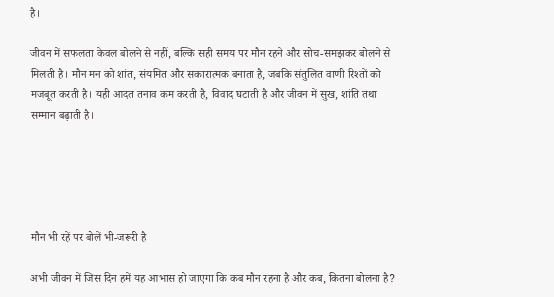है।

जीवन में सफलता केवल बोलने से नहीं, बल्कि सही समय पर मौन रहने और सोच-समझकर बोलने से मिलती है। मौन मन को शांत, संयमित और सकारात्मक बनाता है, जबकि संतुलित वाणी रिश्तों को मजबूत करती है। यही आदत तनाव कम करती है, विवाद घटाती है और जीवन में सुख, शांति तथा सम्मान बढ़ाती है।





मौन भी रहें पर बोलें भी-जरूरी है

अभी जीवन में जिस दिन हमें यह आभास हो जाएगा कि कब मौन रहना है और कब, कितना बोलना है?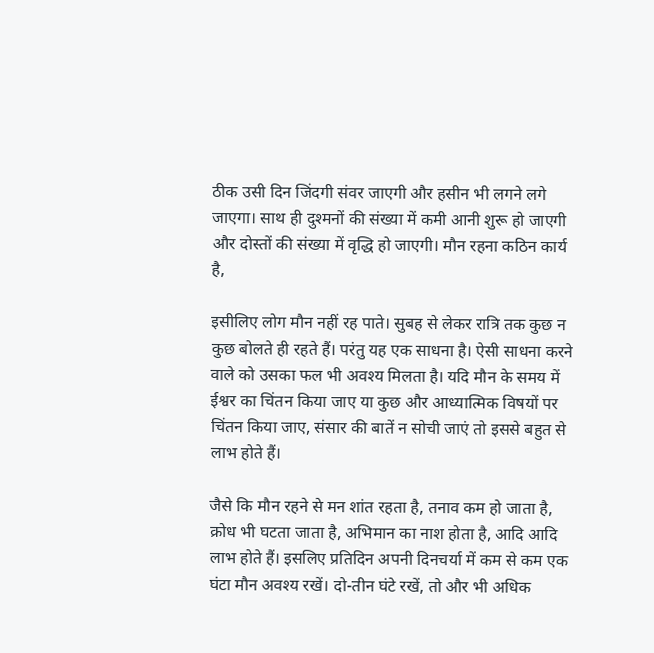ठीक उसी दिन जिंदगी संवर जाएगी और हसीन भी लगने लगे जाएगा। साथ ही दुश्मनों की संख्या में कमी आनी शुरू हो जाएगी और दोस्तों की संख्या में वृद्धि हो जाएगी। मौन रहना कठिन कार्य है,

इसीलिए लोग मौन नहीं रह पाते। सुबह से लेकर रात्रि तक कुछ न कुछ बोलते ही रहते हैं। परंतु यह एक साधना है। ऐसी साधना करने वाले को उसका फल भी अवश्य मिलता है। यदि मौन के समय में ईश्वर का चिंतन किया जाए या कुछ और आध्यात्मिक विषयों पर चिंतन किया जाए, संसार की बातें न सोची जाएं तो इससे बहुत से लाभ होते हैं।

जैसे कि मौन रहने से मन शांत रहता है, तनाव कम हो जाता है, क्रोध भी घटता जाता है, अभिमान का नाश होता है, आदि आदि लाभ होते हैं। इसलिए प्रतिदिन अपनी दिनचर्या में कम से कम एक घंटा मौन अवश्य रखें। दो-तीन घंटे रखें, तो और भी अधिक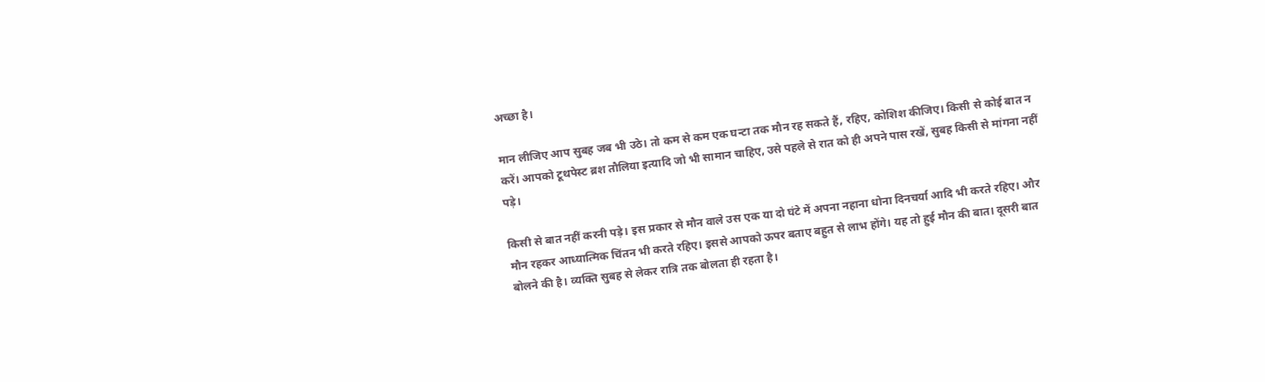अच्छा है।

मान लीजिए आप सुबह जब भी उठे। तो कम से कम एक घन्टा तक मौन रह सकते हैं, रहिए, कोशिश कीजिए। किसी से कोई बात न करें। आपको टूथपेस्ट ब्रश तौलिया इत्यादि जो भी सामान चाहिए, उसे पहले से रात को ही अपने पास रखें, सुबह किसी से मांगना नहीं पड़े।

किसी से बात नहीं करनी पड़े। इस प्रकार से मौन वाले उस एक या दो घंटे में अपना नहाना धोना दिनचर्या आदि भी करते रहिए। और मौन रहकर आध्यात्मिक चिंतन भी करते रहिए। इससे आपको ऊपर बताए बहुत से लाभ होंगे। यह तो हुई मौन की बात। दूसरी बात बोलने की है। व्यक्ति सुबह से लेकर रात्रि तक बोलता ही रहता है।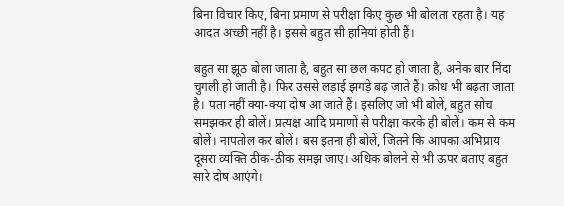बिना विचार किए, बिना प्रमाण से परीक्षा किए कुछ भी बोलता रहता है। यह आदत अच्छी नहीं है। इससे बहुत सी हानियां होती हैं।

बहुत सा झूठ बोला जाता है, बहुत सा छल कपट हो जाता है, अनेक बार निंदा चुगली हो जाती है। फिर उससे लड़ाई झगड़े बढ़ जाते हैं। क्रोध भी बढ़ता जाता है। पता नहीं क्या-क्या दोष आ जाते हैं। इसलिए जो भी बोलें, बहुत सोच समझकर ही बोलें। प्रत्यक्ष आदि प्रमाणों से परीक्षा करके ही बोलें। कम से कम बोलें। नापतोल कर बोलें। बस इतना ही बोलें, जितने कि आपका अभिप्राय दूसरा व्यक्ति ठीक-ठीक समझ जाए। अधिक बोलने से भी ऊपर बताए बहुत सारे दोष आएंगे।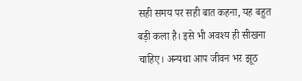सही समय पर सही बात कहना, यह बहुत बड़ी कला है। इसे भी अवश्य ही सीखना चाहिए। अन्यथा आप जीवन भर झूठ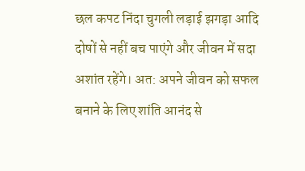छल कपट निंदा चुगली लड़ाई झगड़ा आदि दोषों से नहीं बच पाएंगे और जीवन में सदा अशांत रहेंगे। अत: अपने जीवन को सफल बनाने के लिए शांति आनंद से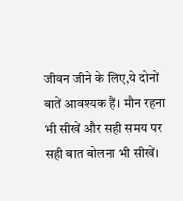जीवन जीने के लिए,ये दोनों बातें आवश्यक हैं। मौन रहना भी सीखें और सही समय पर सही बात बोलना भी सीखें।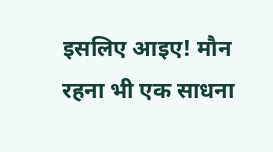इसलिए आइए! मौन रहना भी एक साधना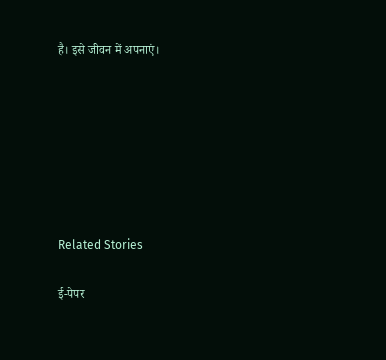है। इसे जीवन में अपनाएं।







Related Stories

ई-पेपर